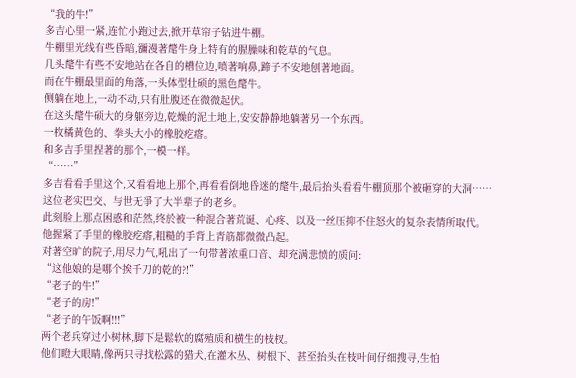“我的牛!”
多吉心里一紧,连忙小跑过去,掀开草帘子钻进牛棚。
牛棚里光线有些昏暗,瀰漫著氂牛身上特有的腥臊味和乾草的气息。
几头氂牛有些不安地站在各自的槽位边,喷著响鼻,蹄子不安地刨著地面。
而在牛棚最里面的角落,一头体型壮硕的黑色氂牛。
侧躺在地上,一动不动,只有肚腹还在微微起伏。
在这头氂牛硕大的身躯旁边,乾燥的泥土地上,安安静静地躺著另一个东西。
一枚橘黄色的、拳头大小的橡胶疙瘩。
和多吉手里捏著的那个,一模一样。
“……”
多吉看看手里这个,又看看地上那个,再看看倒地昏迷的氂牛,最后抬头看看牛棚顶那个被砸穿的大洞……
这位老实巴交、与世无爭了大半辈子的老乡。
此刻脸上那点困惑和茫然,终於被一种混合著荒诞、心疼、以及一丝压抑不住怒火的复杂表情所取代。
他握紧了手里的橡胶疙瘩,粗糙的手背上青筋都微微凸起。
对著空旷的院子,用尽力气,吼出了一句带著浓重口音、却充满悲愤的质问:
“这他娘的是哪个挨千刀的乾的?!”
“老子的牛!”
“老子的房!”
“老子的午饭啊!!!”
两个老兵穿过小树林,脚下是鬆软的腐殖质和横生的枝杈。
他们瞪大眼睛,像两只寻找松露的猎犬,在灌木丛、树根下、甚至抬头在枝叶间仔细搜寻,生怕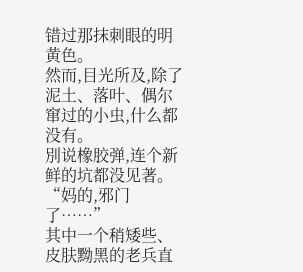错过那抹刺眼的明黄色。
然而,目光所及,除了泥土、落叶、偶尔窜过的小虫,什么都没有。
別说橡胶弹,连个新鲜的坑都没见著。
“妈的,邪门了……”
其中一个稍矮些、皮肤黝黑的老兵直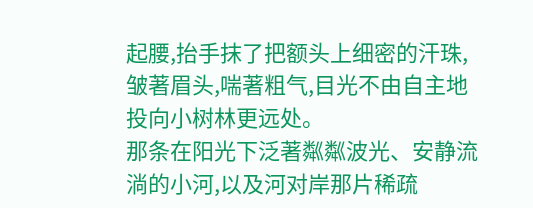起腰,抬手抹了把额头上细密的汗珠,皱著眉头,喘著粗气,目光不由自主地投向小树林更远处。
那条在阳光下泛著粼粼波光、安静流淌的小河,以及河对岸那片稀疏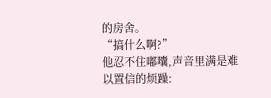的房舍。
“搞什么啊?”
他忍不住嘟囔,声音里满是难以置信的烦躁: